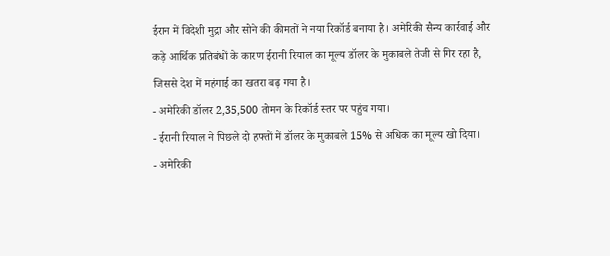ईरान में विदेशी मुद्रा और सोने की कीमतों ने नया रिकॉर्ड बनाया है। अमेरिकी सैन्य कार्रवाई और कड़े आर्थिक प्रतिबंधों के कारण ईरानी रियाल का मूल्य डॉलर के मुकाबले तेजी से गिर रहा है, जिससे देश में महंगाई का खतरा बढ़ गया है।
- अमेरिकी डॉलर 2,35,500 तोमन के रिकॉर्ड स्तर पर पहुंच गया।
- ईरानी रियाल ने पिछले दो हफ्तों में डॉलर के मुकाबले 15% से अधिक का मूल्य खो दिया।
- अमेरिकी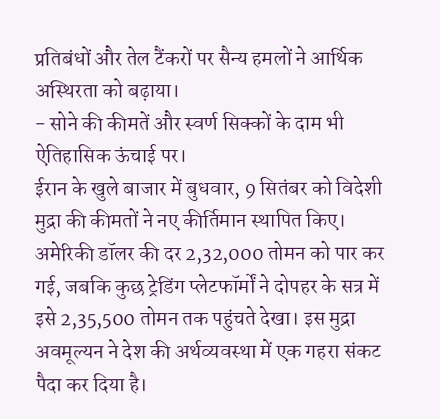प्रतिबंधों और तेल टैंकरों पर सैन्य हमलों ने आर्थिक अस्थिरता को बढ़ाया।
- सोने की कीमतें और स्वर्ण सिक्कों के दाम भी ऐतिहासिक ऊंचाई पर।
ईरान के खुले बाजार में बुधवार, 9 सितंबर को विदेशी मुद्रा की कीमतों ने नए कीर्तिमान स्थापित किए। अमेरिकी डॉलर की दर 2,32,000 तोमन को पार कर गई, जबकि कुछ ट्रेडिंग प्लेटफॉर्मों ने दोपहर के सत्र में इसे 2,35,500 तोमन तक पहुंचते देखा। इस मुद्रा अवमूल्यन ने देश की अर्थव्यवस्था में एक गहरा संकट पैदा कर दिया है।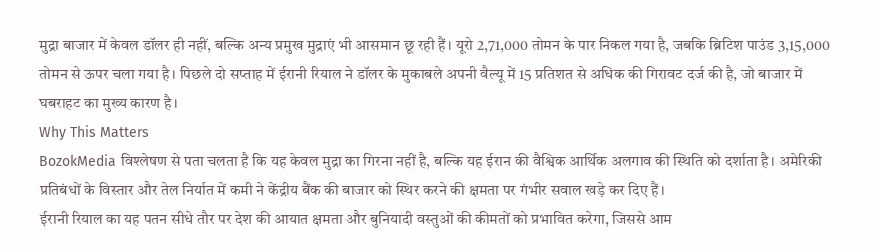मुद्रा बाजार में केवल डॉलर ही नहीं, बल्कि अन्य प्रमुख मुद्राएं भी आसमान छू रही हैं। यूरो 2,71,000 तोमन के पार निकल गया है, जबकि ब्रिटिश पाउंड 3,15,000 तोमन से ऊपर चला गया है। पिछले दो सप्ताह में ईरानी रियाल ने डॉलर के मुकाबले अपनी वैल्यू में 15 प्रतिशत से अधिक की गिरावट दर्ज की है, जो बाजार में घबराहट का मुख्य कारण है।
Why This Matters
BozokMedia विश्लेषण से पता चलता है कि यह केवल मुद्रा का गिरना नहीं है, बल्कि यह ईरान की वैश्विक आर्थिक अलगाव की स्थिति को दर्शाता है। अमेरिकी प्रतिबंधों के विस्तार और तेल निर्यात में कमी ने केंद्रीय बैंक की बाजार को स्थिर करने की क्षमता पर गंभीर सवाल खड़े कर दिए हैं।
ईरानी रियाल का यह पतन सीधे तौर पर देश की आयात क्षमता और बुनियादी वस्तुओं की कीमतों को प्रभावित करेगा, जिससे आम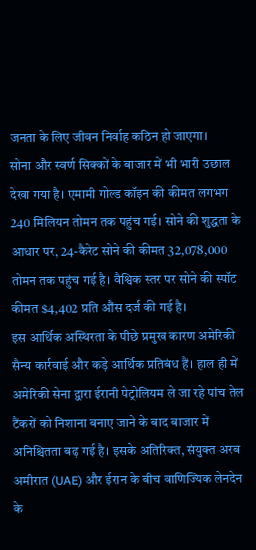जनता के लिए जीवन निर्वाह कठिन हो जाएगा।
सोना और स्वर्ण सिक्कों के बाजार में भी भारी उछाल देखा गया है। एमामी गोल्ड कॉइन की कीमत लगभग 240 मिलियन तोमन तक पहुंच गई। सोने की शुद्धता के आधार पर, 24-कैरेट सोने की कीमत 32,078,000 तोमन तक पहुंच गई है। वैश्विक स्तर पर सोने की स्पॉट कीमत $4,402 प्रति औंस दर्ज की गई है।
इस आर्थिक अस्थिरता के पीछे प्रमुख कारण अमेरिकी सैन्य कार्रवाई और कड़े आर्थिक प्रतिबंध हैं। हाल ही में अमेरिकी सेना द्वारा ईरानी पेट्रोलियम ले जा रहे पांच तेल टैंकरों को निशाना बनाए जाने के बाद बाजार में अनिश्चितता बढ़ गई है। इसके अतिरिक्त, संयुक्त अरब अमीरात (UAE) और ईरान के बीच वाणिज्यिक लेनदेन के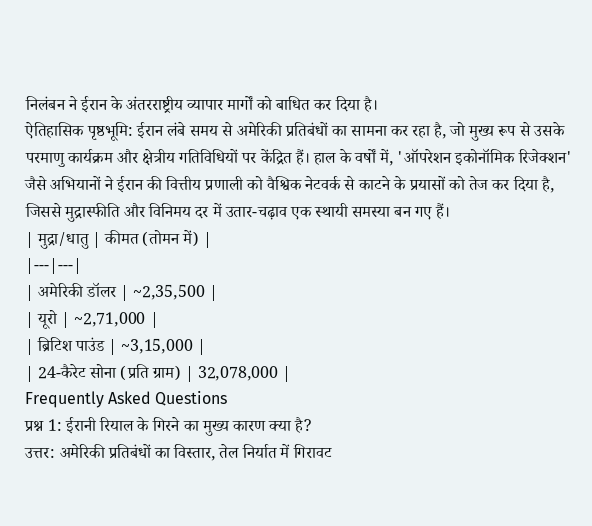निलंबन ने ईरान के अंतरराष्ट्रीय व्यापार मार्गों को बाधित कर दिया है।
ऐतिहासिक पृष्ठभूमि: ईरान लंबे समय से अमेरिकी प्रतिबंधों का सामना कर रहा है, जो मुख्य रूप से उसके परमाणु कार्यक्रम और क्षेत्रीय गतिविधियों पर केंद्रित हैं। हाल के वर्षों में, 'ऑपरेशन इकोनॉमिक रिजेक्शन' जैसे अभियानों ने ईरान की वित्तीय प्रणाली को वैश्विक नेटवर्क से काटने के प्रयासों को तेज कर दिया है, जिससे मुद्रास्फीति और विनिमय दर में उतार-चढ़ाव एक स्थायी समस्या बन गए हैं।
| मुद्रा/धातु | कीमत (तोमन में) |
|---|---|
| अमेरिकी डॉलर | ~2,35,500 |
| यूरो | ~2,71,000 |
| ब्रिटिश पाउंड | ~3,15,000 |
| 24-कैरेट सोना (प्रति ग्राम) | 32,078,000 |
Frequently Asked Questions
प्रश्न 1: ईरानी रियाल के गिरने का मुख्य कारण क्या है?
उत्तर: अमेरिकी प्रतिबंधों का विस्तार, तेल निर्यात में गिरावट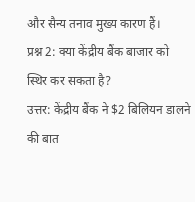और सैन्य तनाव मुख्य कारण हैं।
प्रश्न 2: क्या केंद्रीय बैंक बाजार को स्थिर कर सकता है?
उत्तर: केंद्रीय बैंक ने $2 बिलियन डालने की बात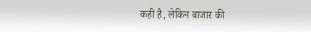कही है, लेकिन बाजार की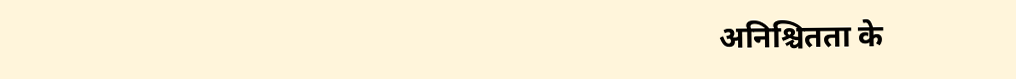अनिश्चितता के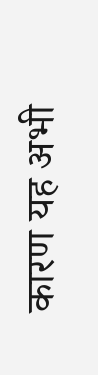कारण यह अभी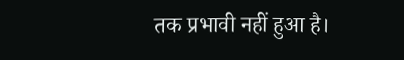तक प्रभावी नहीं हुआ है।